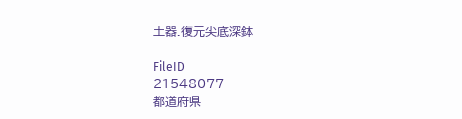土器.復元尖底深鉢

FileID
21548077
都道府県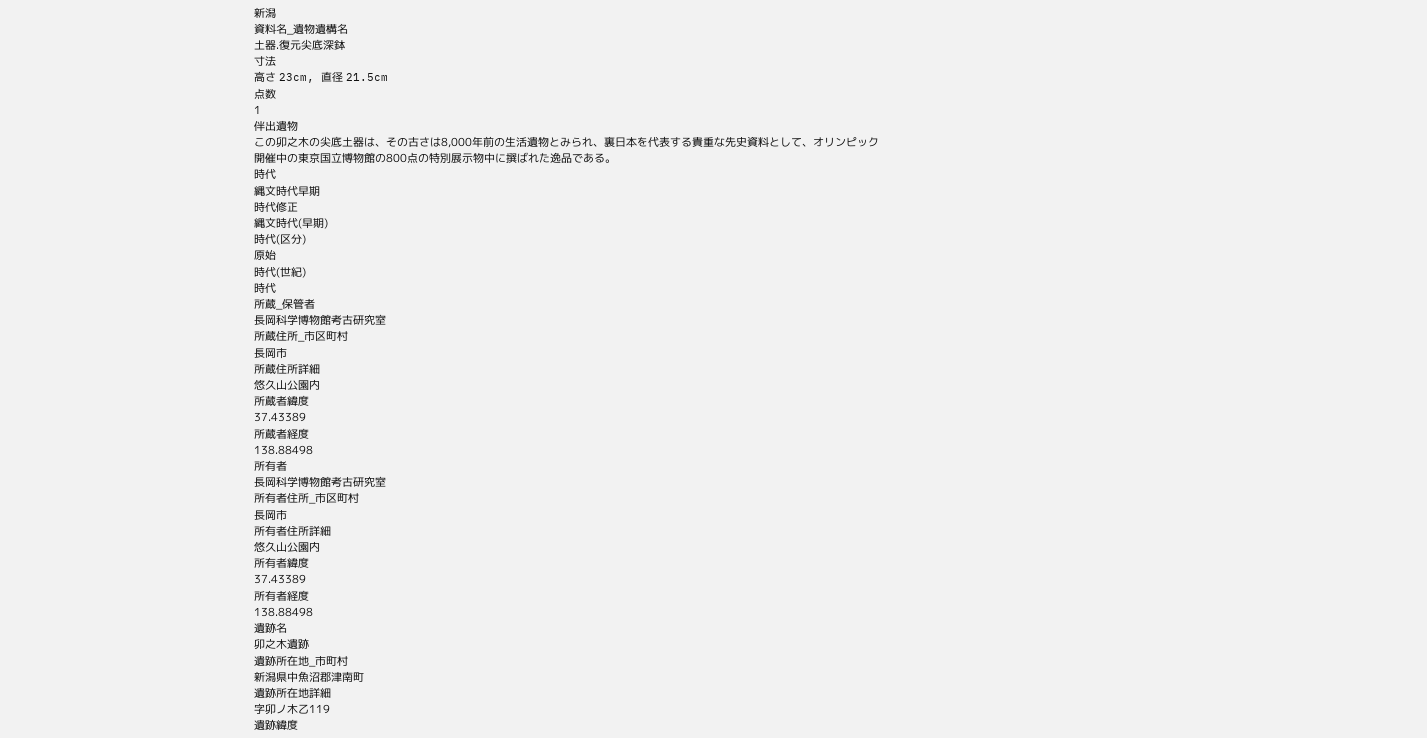新潟
資料名_遺物遺構名
土器.復元尖底深鉢
寸法
高さ 23cm, 直径 21.5cm
点数
1
伴出遺物
この卯之木の尖底土器は、その古さは8,000年前の生活遺物とみられ、裏日本を代表する貴重な先史資料として、オリンピック開催中の東京国立博物館の800点の特別展示物中に撰ばれた逸品である。
時代
縄文時代早期
時代修正
縄文時代(早期)
時代(区分)
原始
時代(世紀)
時代
所蔵_保管者
長岡科学博物館考古研究室
所蔵住所_市区町村
長岡市
所蔵住所詳細
悠久山公園内
所蔵者緯度
37.43389
所蔵者経度
138.88498
所有者
長岡科学博物館考古研究室
所有者住所_市区町村
長岡市
所有者住所詳細
悠久山公園内
所有者緯度
37.43389
所有者経度
138.88498
遺跡名
卯之木遺跡
遺跡所在地_市町村
新潟県中魚沼郡津南町
遺跡所在地詳細
字卯ノ木乙119
遺跡緯度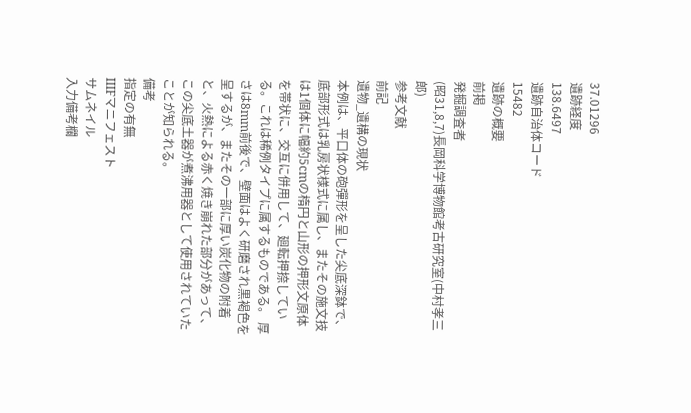37.01296
遺跡経度
138.6497
遺跡自治体コード
15482
遺跡の概要
前掲
発掘調査者
(昭31,8,7)長岡科学博物館考古研究室(中村孝三郎)
参考文献
前記
遺物_遺構の現状
本例は、平口体の砲彈形を呈した尖底深鉢で、底部形式は乳房状様式に属し、またその施文技は1個体に幅約5cmの楕円と山形の押形文原体を帯状に、交互に併用して、廻転押捺している。これは稀例タイプに属するものである。 厚さは8mm前後で、壁面はよく研磨され黒褐色を呈するが、またその一部に厚い炭化物の附着と、火熱による赤く焼き崩れた部分があって、この尖底土器が煮沸用器として使用されていたことが知られる。
備考
指定の有無
IIIFマニフェスト
サムネイル
入力備考欄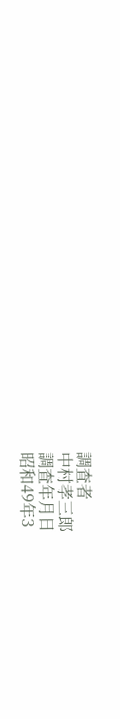調査者
中村孝三郎
調査年月日
昭和49年3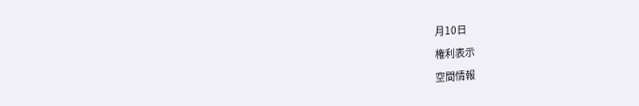月10日
権利表示
空間情報